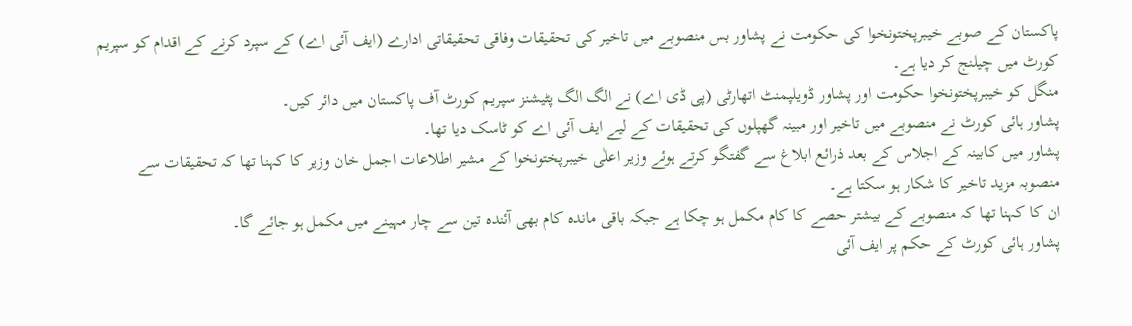پاکستان کے صوبے خیبرپختونخوا کی حکومت نے پشاور بس منصوبے میں تاخیر کی تحقیقات وفاقی تحقیقاتی ادارے (ایف آئی اے) کے سپرد کرنے کے اقدام کو سپریم کورٹ میں چیلنج کر دیا ہے۔
منگل کو خیبرپختونخوا حکومت اور پشاور ڈویلپمنٹ اتھارٹی (پی ڈی اے) نے الگ الگ پٹیشنز سپریم کورٹ آف پاکستان میں دائر کیں۔
پشاور ہائی کورٹ نے منصوبے میں تاخیر اور مبینہ گھپلوں کی تحقیقات کے لیے ایف آئی اے کو ٹاسک دیا تھا۔
پشاور میں کابینہ کے اجلاس کے بعد ذرائع ابلاغ سے گفتگو کرتے ہوئے وزیر اعلٰی خیبرپختونخوا کے مشیر اطلاعات اجمل خان وزیر کا کہنا تھا کہ تحقیقات سے منصوبہ مزید تاخیر کا شکار ہو سکتا ہے۔
ان کا کہنا تھا کہ منصوبے کے بیشتر حصے کا کام مکمل ہو چکا ہے جبکہ باقی ماندہ کام بھی آئندہ تین سے چار مہینے میں مکمل ہو جائے گا۔
پشاور ہائی کورٹ کے حکم پر ایف آئی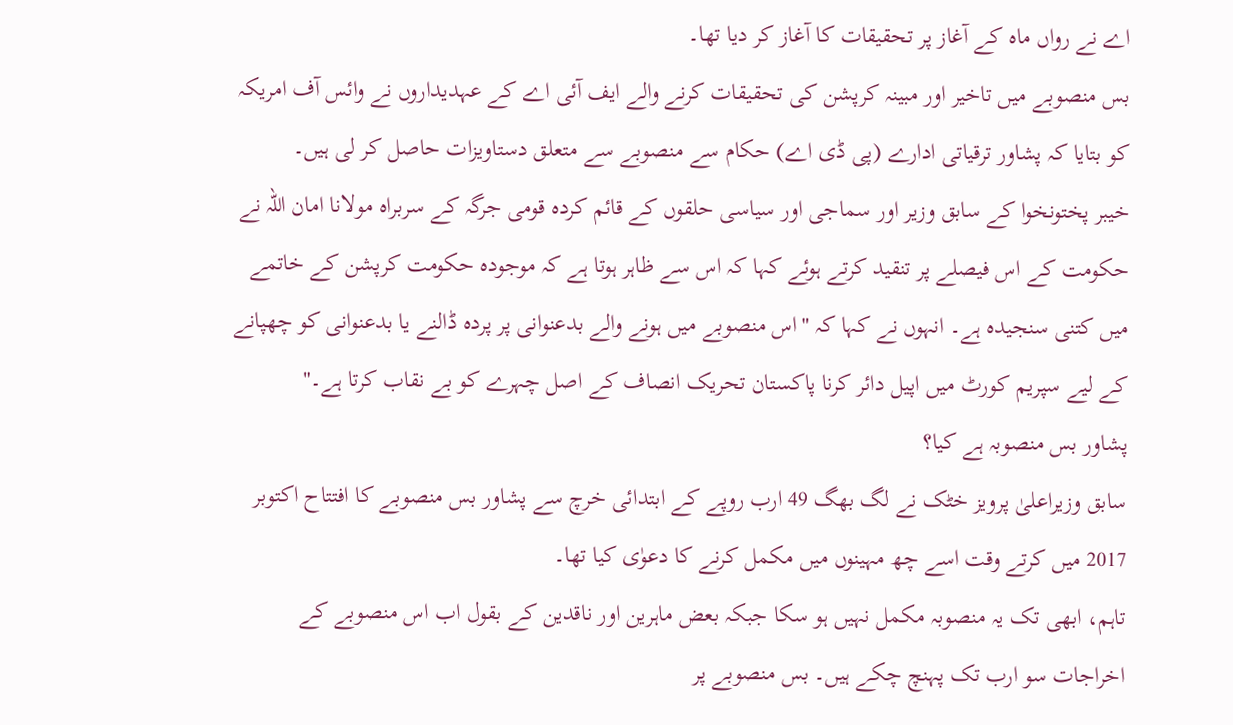اے نے رواں ماہ کے آغاز پر تحقیقات کا آغاز کر دیا تھا۔
بس منصوبے میں تاخیر اور مبینہ کرپشن کی تحقیقات کرنے والے ایف آئی اے کے عہدیداروں نے وائس آف امریکہ کو بتایا کہ پشاور ترقیاتی ادارے (پی ڈی اے) حکام سے منصوبے سے متعلق دستاویزات حاصل کر لی ہیں۔
خیبر پختونخوا کے سابق وزیر اور سماجی اور سیاسی حلقوں کے قائم کردہ قومی جرگہ کے سربراہ مولانا امان اللہ نے حکومت کے اس فیصلے پر تنقید کرتے ہوئے کہا کہ اس سے ظاہر ہوتا ہے کہ موجودہ حکومت کرپشن کے خاتمے میں کتنی سنجیدہ ہے۔ انہوں نے کہا کہ "اس منصوبے میں ہونے والے بدعنوانی پر پردہ ڈالنے یا بدعنوانی کو چھپانے کے لیے سپریم کورٹ میں اپیل دائر کرنا پاکستان تحریک انصاف کے اصل چہرے کو بے نقاب کرتا ہے۔"
پشاور بس منصوبہ ہے کیا؟
سابق وزیراعلیٰ پرویز خٹک نے لگ بھگ 49 ارب روپے کے ابتدائی خرچ سے پشاور بس منصوبے کا افتتاح اکتوبر 2017 میں کرتے وقت اسے چھ مہینوں میں مکمل کرنے کا دعوٰی کیا تھا۔
تاہم، ابھی تک یہ منصوبہ مکمل نہیں ہو سکا جبکہ بعض ماہرین اور ناقدین کے بقول اب اس منصوبے کے اخراجات سو ارب تک پہنچ چکے ہیں۔ بس منصوبے پر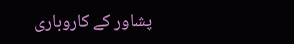پشاور کے کاروباری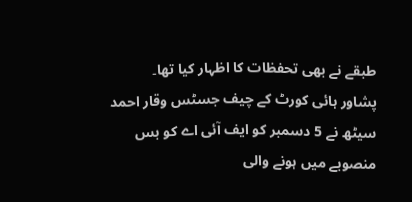طبقے نے بھی تحفظات کا اظہار کیا تھا۔
پشاور ہائی کورٹ کے چیف جسٹس وقار احمد سیٹھ نے 5 دسمبر کو ایف آئی اے کو بس منصوبے میں ہونے والی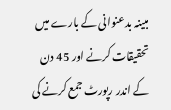مبینہ بدعنوانی کے بارے میں تحقیقات کرنے اور 45 دن کے اندر رپورٹ جمع کرنے کی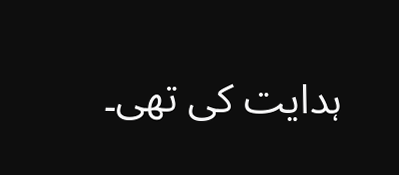ہدایت کی تھی۔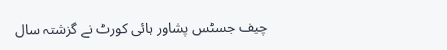چیف جسٹس پشاور ہائی کورٹ نے گزشتہ سال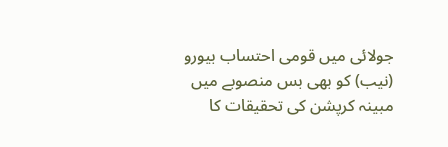جولائی میں قومی احتساب بیورو (نیب) کو بھی بس منصوبے میں مبینہ کرپشن کی تحقیقات کا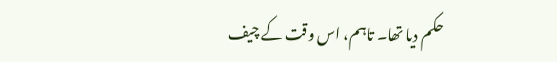حکم دیا تھا۔ تاہم، اس وقت کے چیف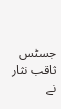جسٹس ثاقب نثار نے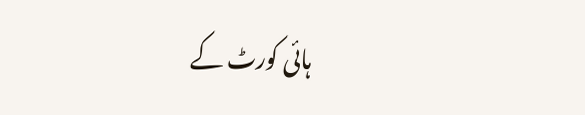ہائی کورٹ کے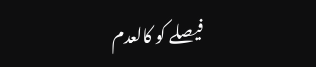فیصلے کو کالعدم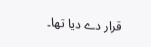قرار دے دیا تھا۔